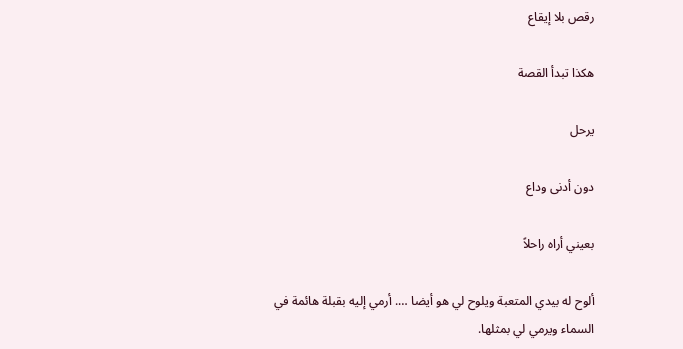رقص بلا إيقاع

هكذا تبدأ القصة

يرحل

دون أدنى وداع

بعيني أراه راحلاً

ألوح له بيدي المتعبة ويلوح لي هو أيضا …. أرمي إليه بقبلة هائمة في السماء ويرمي لي بمثلها.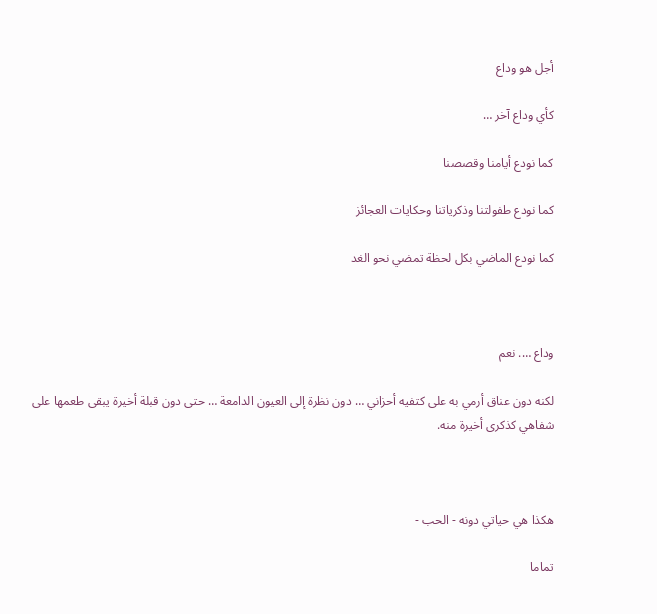أجل هو وداع

كأي وداع آخر …

كما نودع أيامنا وقصصنا

كما نودع طفولتنا وذكرياتنا وحكايات العجائز

كما نودع الماضي بكل لحظة تمضي نحو الغد



وداع …. نعم

لكنه دون عناق أرمي به على كتفيه أحزاني … دون نظرة إلى العيون الدامعة … حتى دون قبلة أخيرة يبقى طعمها على شفاهي كذكرى أخيرة منه.



هكذا هي حياتي دونه - الحب -

تماما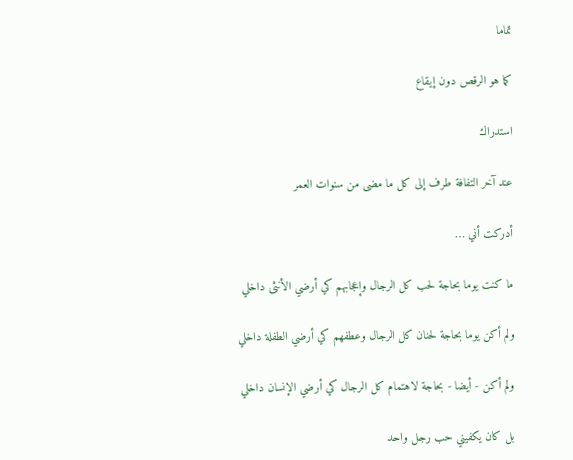تماما

كما هو الرقص دون إيقاع

استدراك

عند آخر التفافة طرف إلى كل ما مضى من سنوات العمر

أدركت أني …

ما كنت يوما بحاجة لحب كل الرجال وإعجابهم كي أرضي الأنثى داخلي

ولم أكن يوما بحاجة لحنان كل الرجال وعطفهم كي أرضي الطفلة داخلي

ولم أكن - أيضا - بحاجة لاهتمام كل الرجال كي أرضي الإنسان داخلي

بل كان يكفيني حب رجل واحد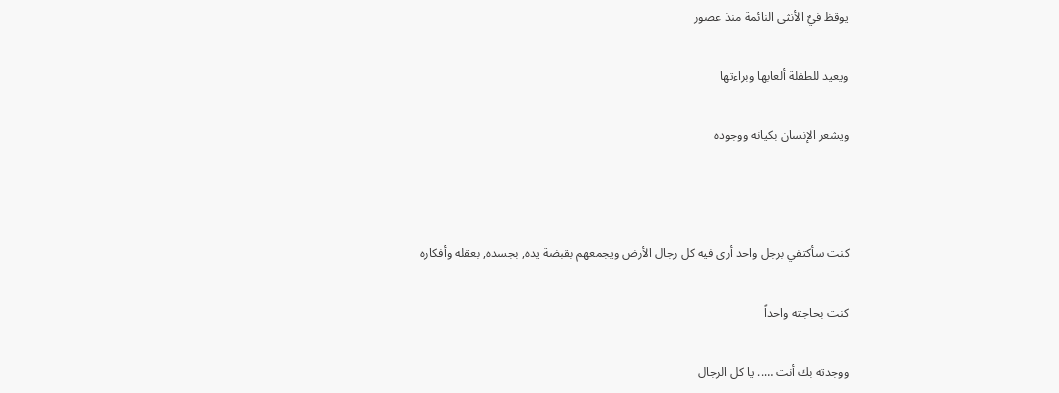يوقظ فيٌ الأنثى النائمة منذ عصور

ويعيد للطفلة ألعابها وبراءتها

ويشعر الإنسان بكيانه ووجوده



كنت سأكتفي برجل واحد أرى فيه كل رجال الأرض ويجمعهم بقبضة يده, بجسده, بعقله وأفكاره

كنت بحاجته واحداً

ووجدته بك أنت ….. يا كل الرجال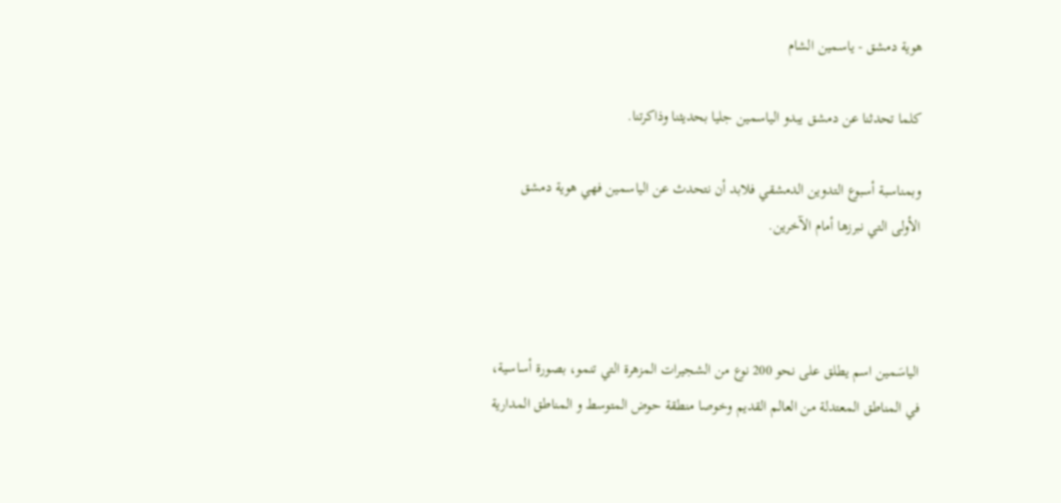هوية دمشق - ياسمين الشام

كلما تحدثنا عن دمشق يبدو الياسمين جليا بحديثنا وذاكرتنا.

وبمناسبة أسبوع التدوين الدمشقي فلابد أن نتحدث عن الياسمين فهي هوية دمشق الأولى التي نبرزها أمام الآخرين.



الياسَمين اسم يطلق على نحو 200 نوع من الشجيرات المزهرة التي تنمو، بصورة أساسية، في المناطق المعتدلة من العالم القديم وخوصا منطقة حوض المتوسط و المناطق المدارية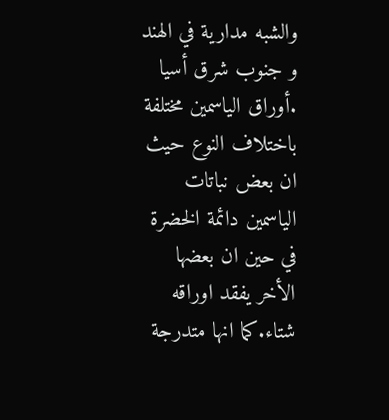والشبه مدارية في الهند و جنوب شرق أسيا .أوراق الياسمين مختلفة باختلاف النوع حيث ان بعض نباتات الياسمين دائمة الخضرة في حين ان بعضها الأخر يفقد اوراقه شتاء.كما انها متدرجة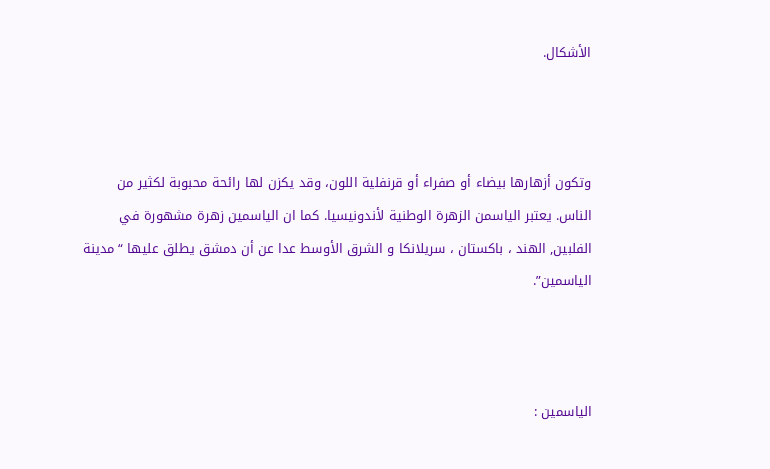الأشكال.



وتكون أزهارها بيضاء أو صفراء أو قرنفلية اللون، وقد يكزن لها رائحة محبوبة لكثير من الناس. يعتبر الياسمن الزهرة الوطنية لأندونيسيا. كما ان الياسمين زهرة مشهورة في الفلبين, الهند ، باكستان ، سريلانكا و الشرق الأوسط عدا عن أن دمشق يطلق عليها “مدينة الياسمين”.



الياسمين :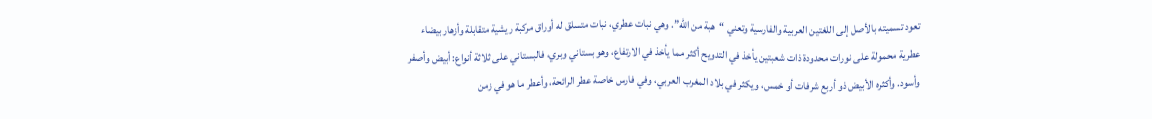تعود تسميته بالأصل إلى اللغتين العربية والفارسية وتعني “هبة من الله”. وهي نبات عطري، نبات متسلق له أوراق مركبة ريشية متقابلة وأزهار بيضاء عطرية محمولة على نورات محدودة ذات شعبتين يأخذ في التدويح أكثر مما يأخذ في الارتفاع، وهو بستاني وبري، فالبستاني على ثلاثة أنواع: أبيض وأصفر وأسود. وأكثره الأبيض ذو أربع شرفات أو خمس، ويكثر في بلاد المغرب العربي، وفي فارس خاصة عطر الرائحة، وأعطر ما هو في زمن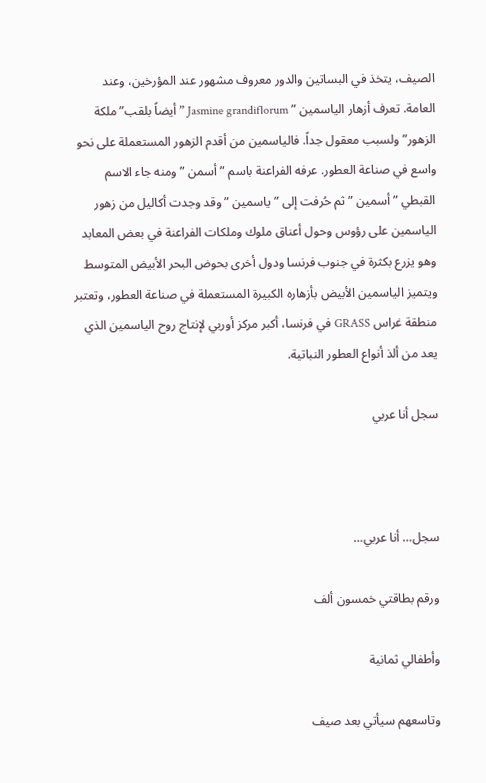الصيف، يتخذ في البساتين والدور معروف مشهور عند المؤرخين، وعند العامة. تعرف أزهار الياسمين ” Jasmine grandiflorum ” أيضاً بلقب”ملكة الزهور” ولسبب معقول جداً. فالياسمين من أقدم الزهور المستعملة على نحو واسع في صناعة العطور. عرفه الفراعنة باسم ” أسمن ” ومنه جاء الاسم القبطي ” أسمين ” ثم حُرفت إلى ” ياسمين ” وقد وجدت أكاليل من زهور الياسمين على رؤوس وحول أعناق ملوك وملكات الفراعنة في بعض المعابد وهو يزرع بكثرة في جنوب فرنسا ودول أخرى بحوض البحر الأبيض المتوسط ويتميز الياسمين الأبيض بأزهاره الكبيرة المستعملة في صناعة العطور، وتعتبر منطقة غراس GRASS في فرنسا، أكبر مركز أوربي لإنتاج روح الياسمين الذي يعد من ألذ أنواع العطور النباتية.

سجل أنا عربي



سجل… أنا عربي…

ورقم بطاقتي خمسون ألف

وأطفالي ثمانية

وتاسعهم سيأتي بعد صيف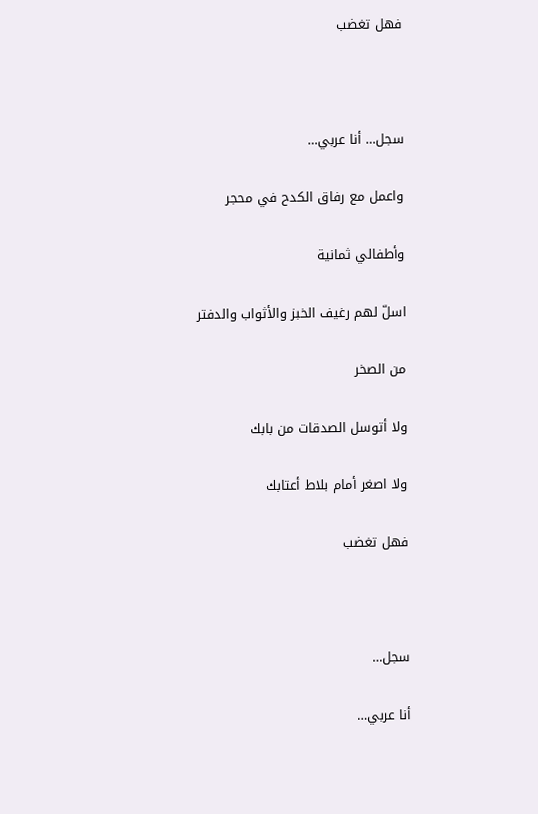فهل تغضب



سجل… أنا عربي…

واعمل مع رفاق الكدح في محجر

وأطفالي ثمانية

اسلّ لهم رغيف الخبز والأثواب والدفتر

من الصخر

ولا أتوسل الصدقات من بابك

ولا اصغر أمام بلاط أعتابك

فهل تغضب



سجل…

أنا عربي…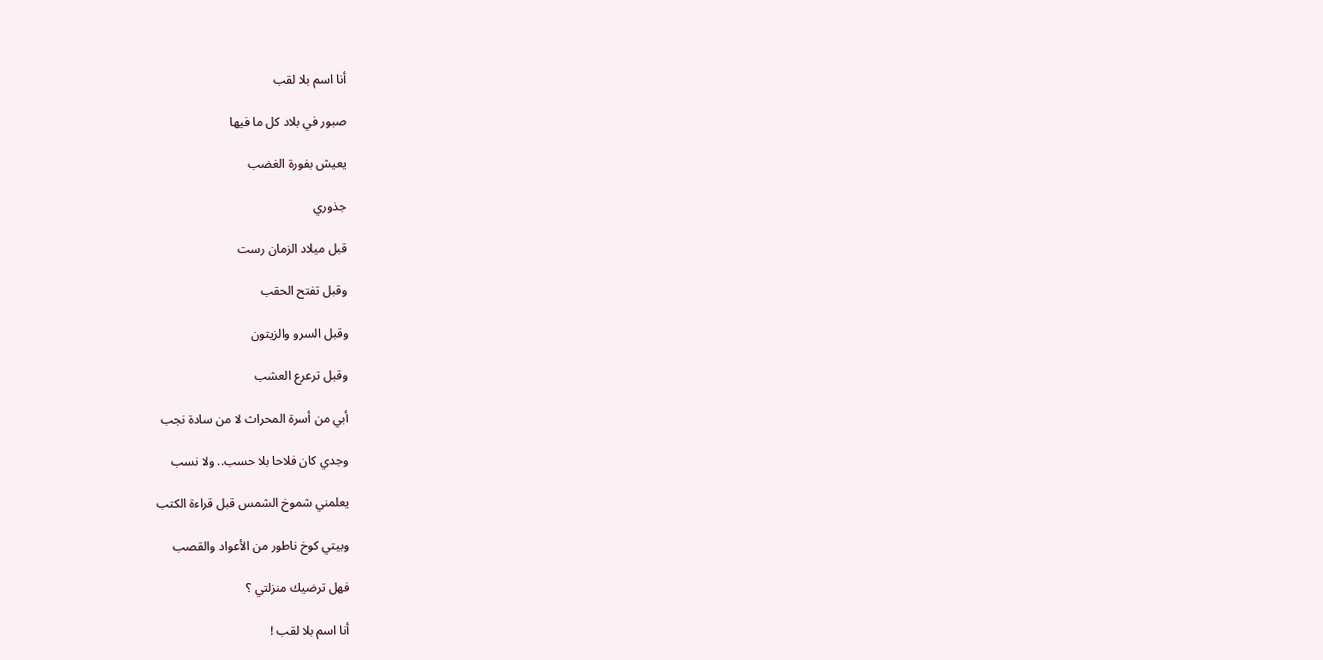أنا اسم بلا لقب

صبور في بلاد كل ما فيها

يعيش بفورة الغضب

جذوري

قبل ميلاد الزمان رست

وقبل تفتح الحقب

وقبل السرو والزيتون

وقبل ترعرع العشب

أبي من أسرة المحراث لا من سادة نجب

وجدي كان فلاحا بلا حسب.. ولا نسب

يعلمني شموخ الشمس قبل قراءة الكتب

وبيتي كوخ ناطور من الأعواد والقصب

فهل ترضيك منزلتي ؟

أنا اسم بلا لقب !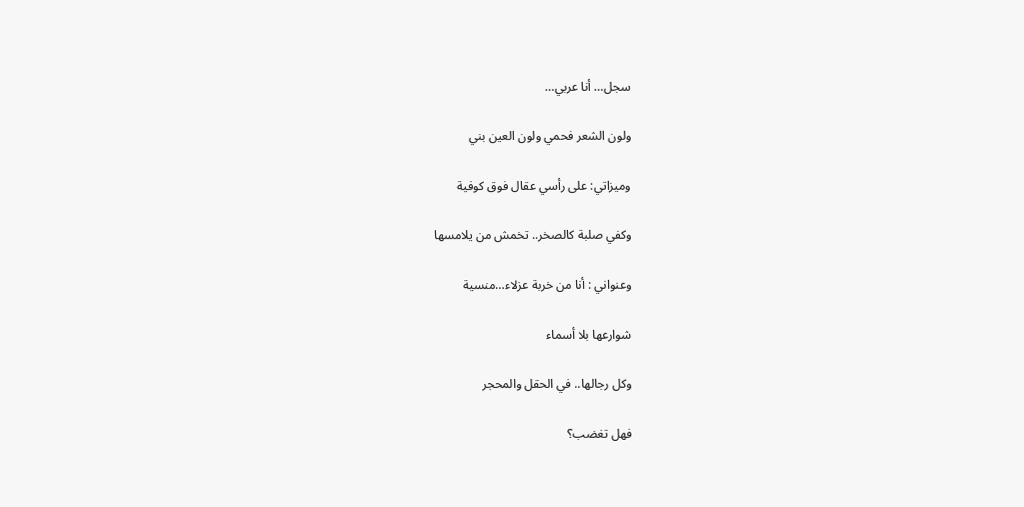سجل… أنا عربي…

ولون الشعر فحمي ولون العين بني

وميزاتي: على رأسي عقال فوق كوفية

وكفي صلبة كالصخر.. تخمش من يلامسها

وعنواني : أنا من خربة عزلاء…منسية

شوارعها بلا أسماء

وكل رجالها.. في الحقل والمحجر

فهل تغضب؟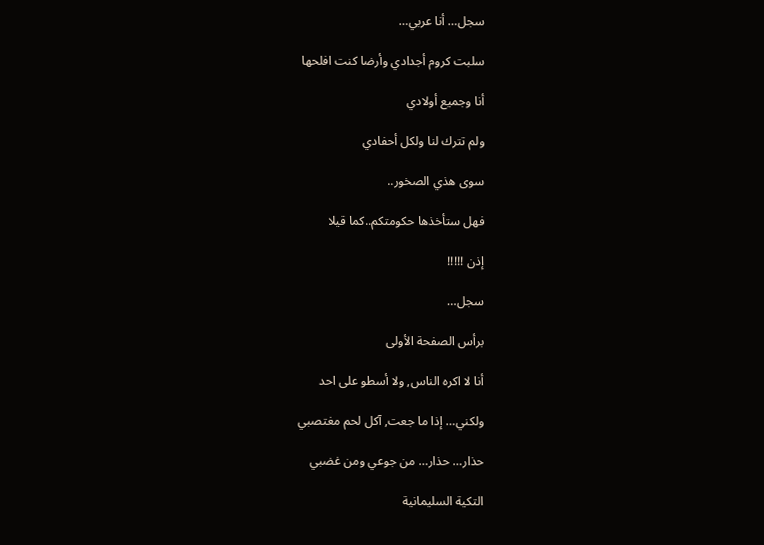سجل… أنا عربي…

سلبت كروم أجدادي وأرضا كنت افلحها

أنا وجميع أولادي

ولم تترك لنا ولكل أحفادي

سوى هذي الصخور..

فهل ستأخذها حكومتكم..كما قيلا

إذن !!!!!

سجل…

برأس الصفحة الأولى

أنا لا اكره الناس, ولا أسطو على احد

ولكني… إذا ما جعت, آكل لحم مغتصبي

حذار… حذار… من جوعي ومن غضبي

التكية السليمانية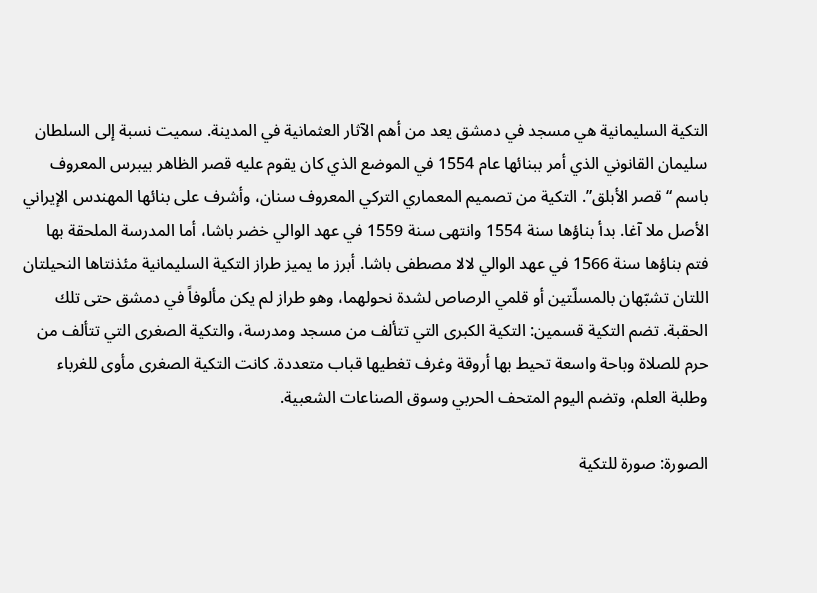التكية السليمانية هي مسجد في دمشق يعد من أهم الآثار العثمانية في المدينة. سميت نسبة إلى السلطان سليمان القانوني الذي أمر ببنائها عام 1554 في الموضع الذي كان يقوم عليه قصر الظاهر بيبرس المعروف باسم “قصر الأبلق”. التكية من تصميم المعماري التركي المعروف سنان، وأشرف على بنائها المهندس الإيراني الأصل ملا آغا. بدأ بناؤها سنة 1554 وانتهى سنة 1559 في عهد الوالي خضر باشا، أما المدرسة الملحقة بها فتم بناؤها سنة 1566 في عهد الوالي لالا مصطفى باشا. أبرز ما يميز طراز التكية السليمانية مئذنتاها النحيلتان اللتان تشبّهان بالمسلّتين أو قلمي الرصاص لشدة نحولهما، وهو طراز لم يكن مألوفاً في دمشق حتى تلك الحقبة. تضم التكية قسمين: التكية الكبرى التي تتألف من مسجد ومدرسة، والتكية الصغرى التي تتألف من حرم للصلاة وباحة واسعة تحيط بها أروقة وغرف تغطيها قباب متعددة. كانت التكية الصغرى مأوى للغرباء وطلبة العلم، وتضم اليوم المتحف الحربي وسوق الصناعات الشعبية.

الصورة: صورة للتكية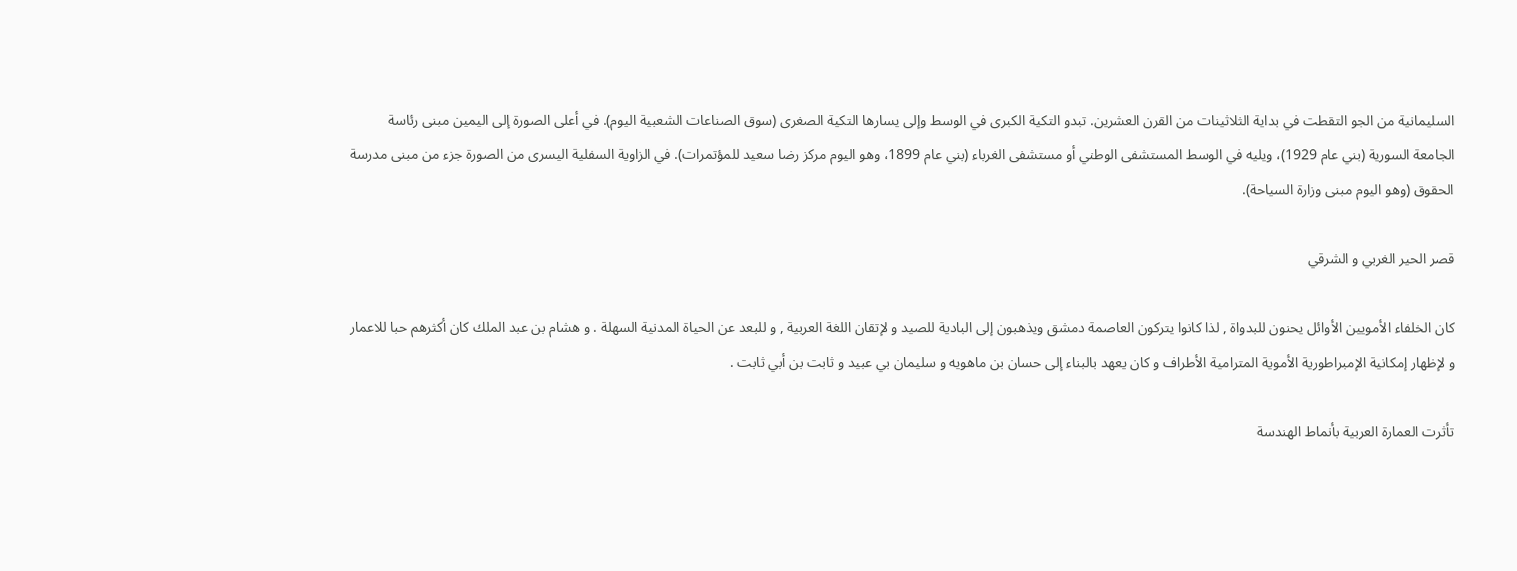السليمانية من الجو التقطت في بداية الثلاثينات من القرن العشرين. تبدو التكية الكبرى في الوسط وإلى يسارها التكية الصغرى (سوق الصناعات الشعبية اليوم). في أعلى الصورة إلى اليمين مبنى رئاسة الجامعة السورية (بني عام 1929)، ويليه في الوسط المستشفى الوطني أو مستشفى الغرباء (بني عام 1899، وهو اليوم مركز رضا سعيد للمؤتمرات). في الزاوية السفلية اليسرى من الصورة جزء من مبنى مدرسة الحقوق (وهو اليوم مبنى وزارة السياحة).

قصر الحير الغربي و الشرقي

كان الخلفاء الأمويين الأوائل يحنون للبدواة , لذا كانوا يتركون العاصمة دمشق ويذهبون إلى البادية للصيد و لإتقان اللغة العربية , و للبعد عن الحياة المدنية السهلة . و هشام بن عبد الملك كان أكثرهم حبا للاعمار و لإظهار إمكانية الإمبراطورية الأموية المترامية الأطراف و كان يعهد بالبناء إلى حسان بن ماهويه و سليمان بي عبيد و ثابت بن أبي ثابت .

تأثرت العمارة العربية بأنماط الهندسة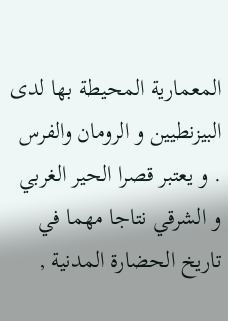المعمارية المحيطة بها لدى البيزنطيين و الرومان والفرس . و يعتبر قصرا الحير الغربي و الشرقي نتاجا مهما في تاريخ الحضارة المدنية ,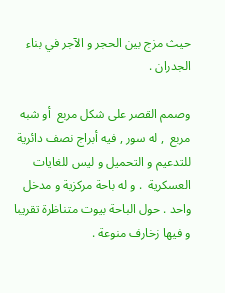حيث مزج بين الحجر و الآجر في بناء الجدران .

وصمم القصر على شكل مربع  أو شبه مربع  , له سور , فيه أبراج نصف دائرية للتدعيم و التحميل و ليس للغايات العسكرية  . و له باحة مركزية و مدخل واحد . حول الباحة بيوت متناظرة تقريبا و فيها زخارف منوعة .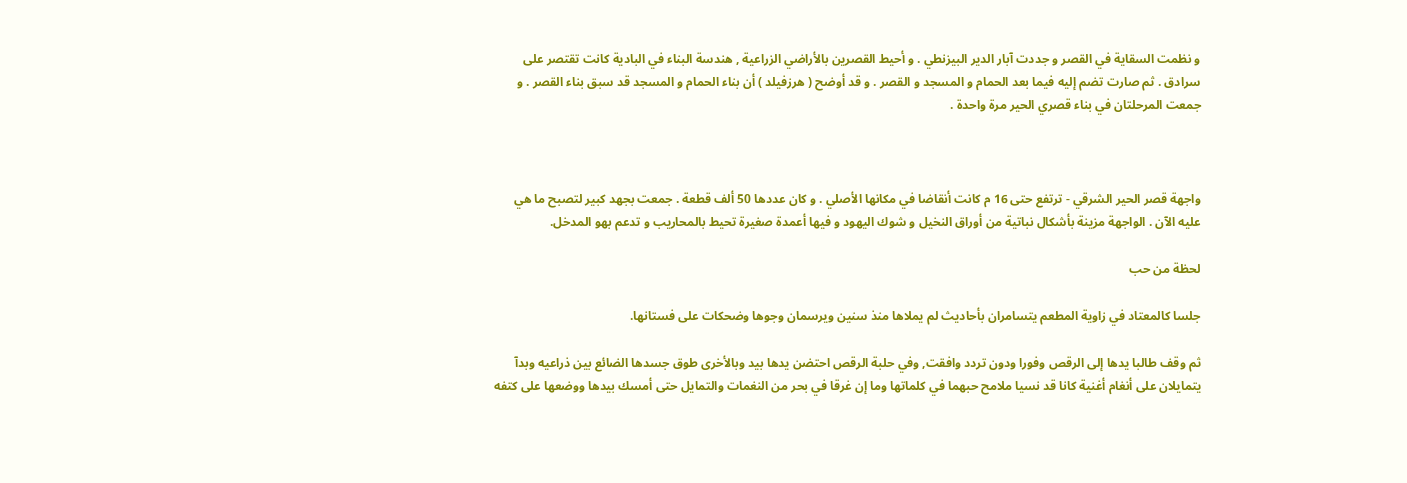و نظمت السقاية في القصر و جددت آبار الدير البيزنطي . و أحيط القصرين بالأراضي الزراعية , هندسة البناء في البادية كانت تقتصر على سرادق . ثم صارت تضم إليه فيما بعد الحمام و المسجد و القصر . و قد أوضح ( هرزفيلد ) أن بناء الحمام و المسجد قد سبق بناء القصر . و جمعت المرحلتان في بناء قصري الحير مرة واحدة .



واجهة قصر الحير الشرقي - ترتفع حتى 16 م كانت أنقاضا في مكانها الأصلي . و كان عددها 50 ألف قطعة . جمعت بجهد كبير لتصبح ما هي عليه الآن . الواجهة مزينة بأشكال نباتية من أوراق النخيل و شوك اليهود و فيها أعمدة صغيرة تحيط بالمحاريب و تدعم بهو المدخل.

لحظة من حب

جلسا كالمعتاد في زاوية المطعم يتسامران بأحاديث لم يملاها منذ سنين ويرسمان وجوها وضحكات على فستانها.

ثم وقف طالبا يدها إلى الرقص وفورا ودون تردد وافقت, وفي حلبة الرقص احتضن يدها بيد وبالأخرى طوق جسدها الضائع بين ذراعيه وبدآ يتمايلان على أنغام أغنية كانا قد نسيا ملامح حبهما في كلماتها وما إن غرقا في بحر من النغمات والتمايل حتى أمسك بيدها ووضعها على كتفه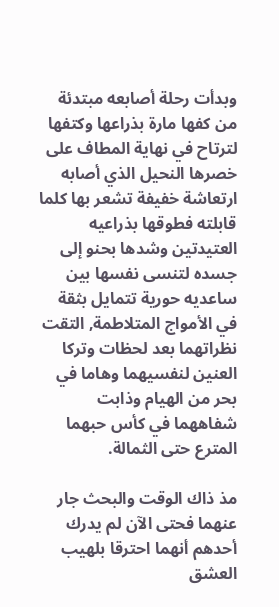وبدأت رحلة أصابعه مبتدئة من كفها مارة بذراعها وكتفها لترتاح في نهاية المطاف على خصرها النحيل الذي أصابه ارتعاشة خفيفة تشعر بها كلما قابلته فطوقها بذراعيه العتيدتين وشدها بحنو إلى جسده لتنسى نفسها بين ساعديه حورية تتمايل بثقة في الأمواج المتلاطمة, التقت نظراتهما بعد لحظات وتركا العنين لنفسيهما وهاما في بحر من الهيام وذابت شفاههما في كأس حبهما المترع حتى الثمالة.

مذ ذاك الوقت والبحث جار عنهما فحتى الآن لم يدرك أحدهم أنهما احترقا بلهيب العشق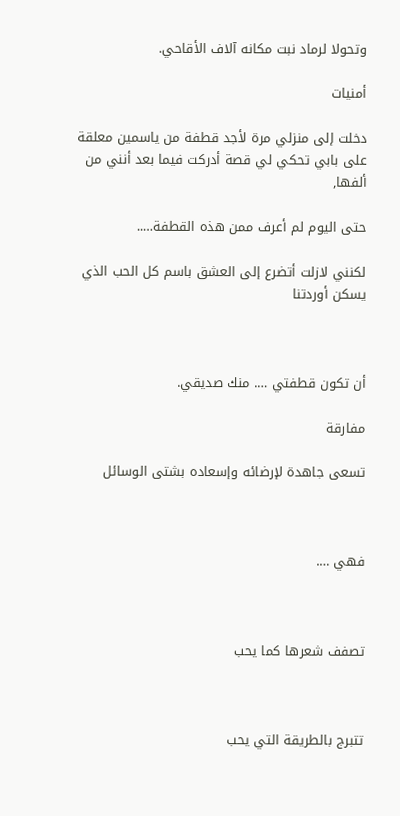وتحولا لرماد نبت مكانه آلاف الأقاحي.

أمنيات

دخلت إلى منزلي مرة لأجد قطفة من ياسمين معلقة على بابي تحكي لي قصة أدركت فيما بعد أنني من ألفها,

حتى اليوم لم أعرف ممن هذه القطفة…..

لكنني لازلت أتضرع إلى العشق باسم كل الحب الذي يسكن أوردتنا



أن تكون قطفتي …. منك صديقي.

مفارقة

تسعى جاهدة لإرضائه وإسعاده بشتى الوسائل



فهي ….



تصفف شعرها كما يحب



تتبرج بالطريقة التي يحب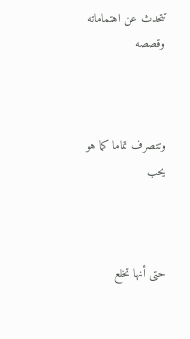تتحدث عن اهتماماته وقصصه



وتتصرف تماما كما هو يحب



حتى أنها تخلع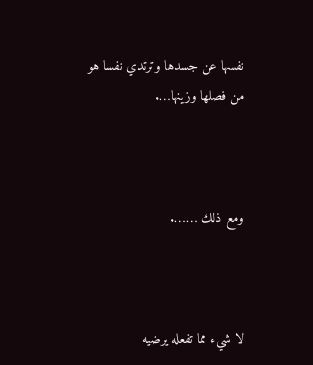نفسها عن جسدها وترتدي نفسا هو من فصلها وزينها….



ومع ذلك …….



لا شيء مما تفعله يرضيه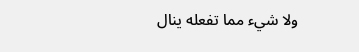ولا شيء مما تفعله ينال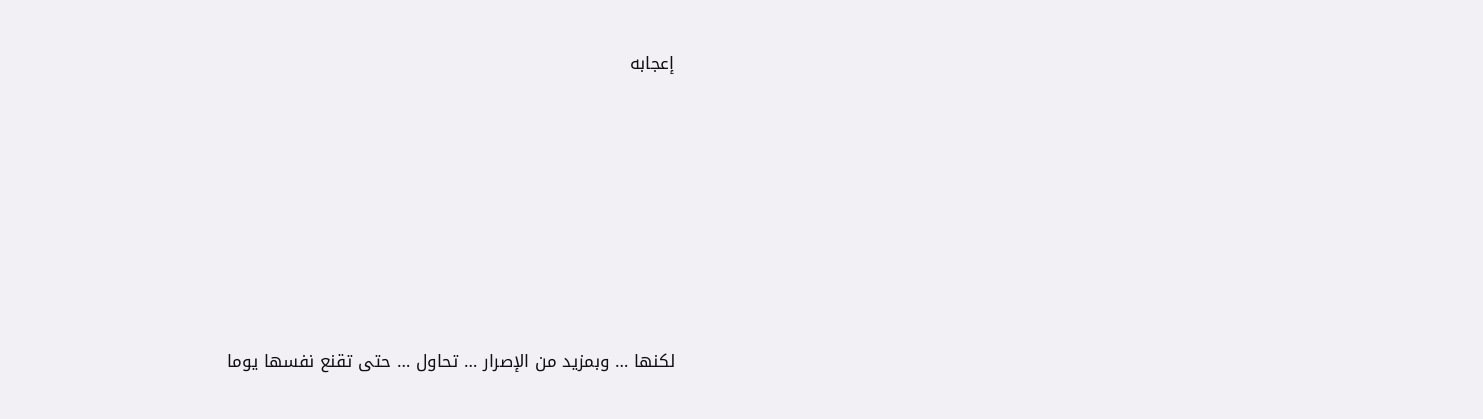إعجابه







لكنها … وبمزيد من الإصرار … تحاول … حتى تقنع نفسها يوما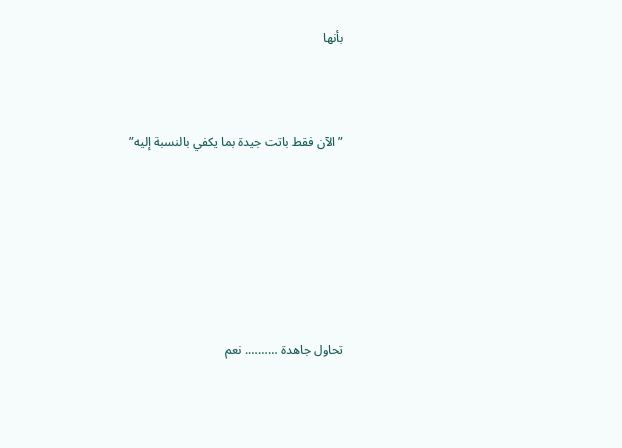بأنها



” الآن فقط باتت جيدة بما يكفي بالنسبة إليه”







تحاول جاهدة ………. نعم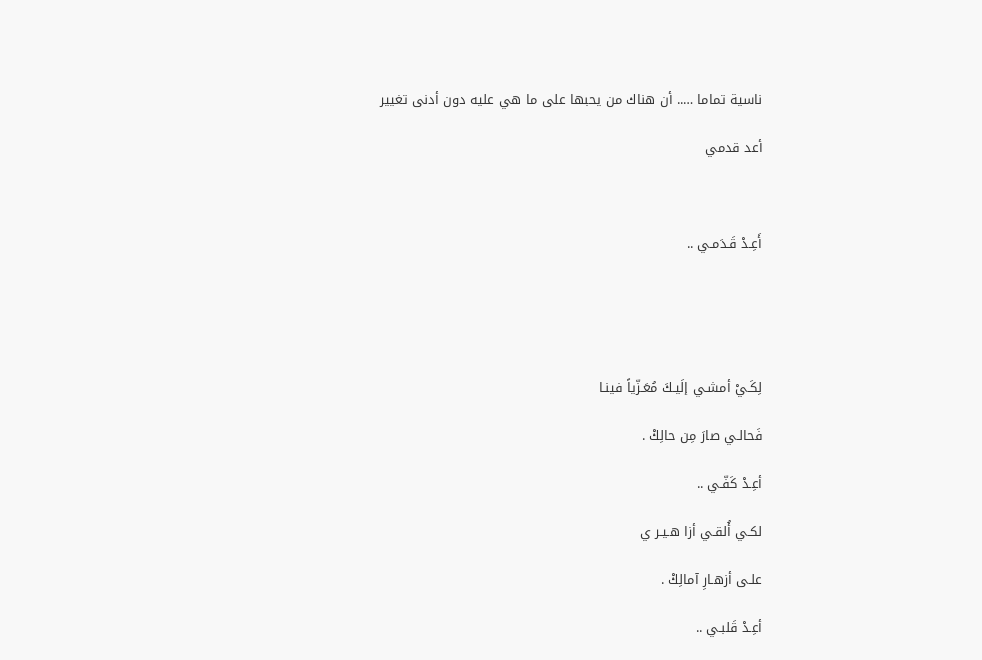ناسية تماما ….. أن هناك من يحبها على ما هي عليه دون أدنى تغيير

أعد قدمي



أَعِـدْ قَـدَمـي ..





لِكَـيْ أمشـي إلَيـكَ مُعَـزّياً فينـا

فَحالـي صارَ مِن حالِكْ .

أعِـدْ كَفّـي ..

لكـي أُلقـي أزا هـيـر ي

علـى أزهـارِ آمالِكْ .

أعِـدْ قَلبـي ..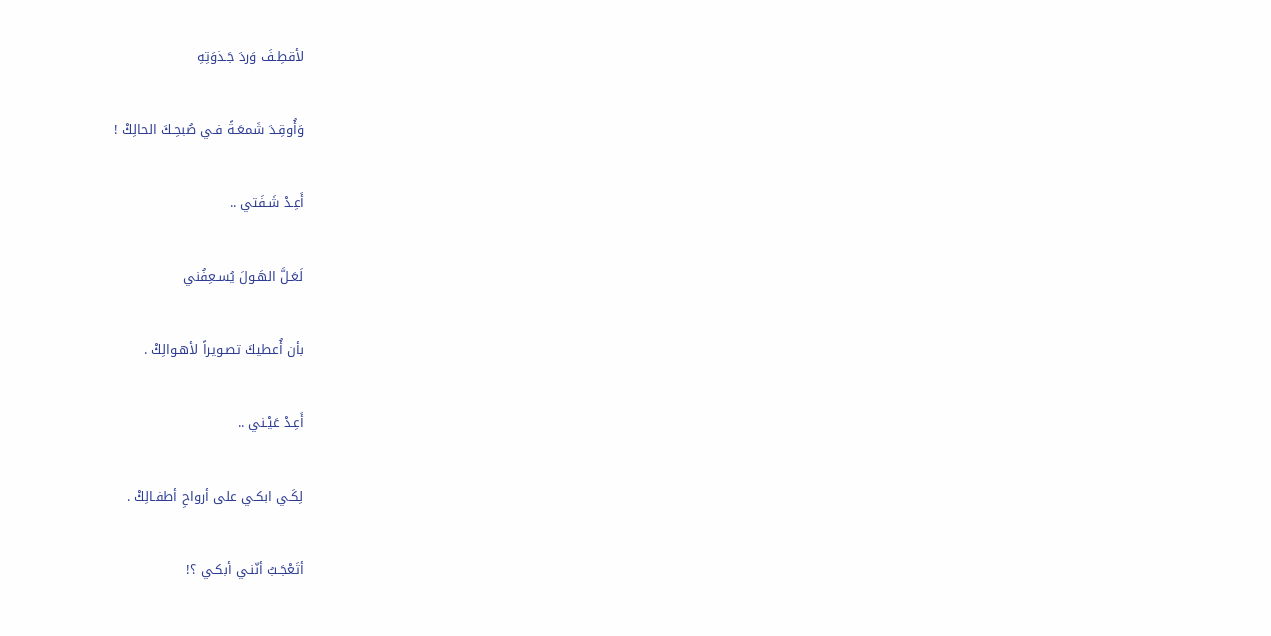لأقطِـفَ وَردَ جَـذوَتِهِ

وَأُوقِـدَ شَمعَـةً فـي صُبحِـكَ الحالِكْ !

أَعِـدْ شَـفَتي ..

لَعَـلَّ الهَـولَ يُسـعِفُني

بأن أُعطيكَ تصـويراً لأهـوالِكْ .

أَعِـدْ عَيْـني ..

لِكَـي ابكـي على أرواحِ أطفـالِكْ .

أتَعْجَـبُ أنّنـي أبكـي ؟!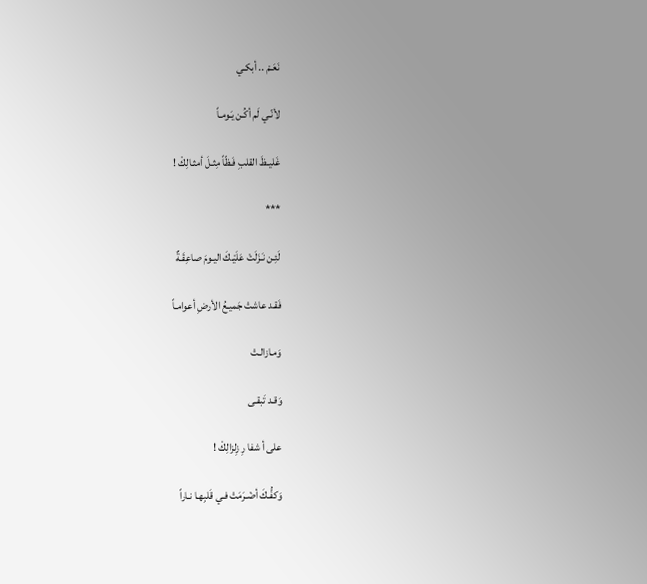نَعَـمْ .. أبكـي

لأنّـي لَم أكُـن يَـومـاً

غَليـظَ القلبِ فَـظّاً مِثـلَ أمثـالِكْ !

***

لَئِـن نَـزَلَتْ عَلَيْـكَ اليـومَ صاعِقَـةٌ

فَقـد عاشتْ جَميـعُ الأرضِ أعوامـاً

وَمـازالـتْ

وَقـد تَبقـى

على أ شفا رِ زِلزالِكْ !

وَكفُّـكَ أضْـرَمَتْ فـي قَلبِهـا نـاراً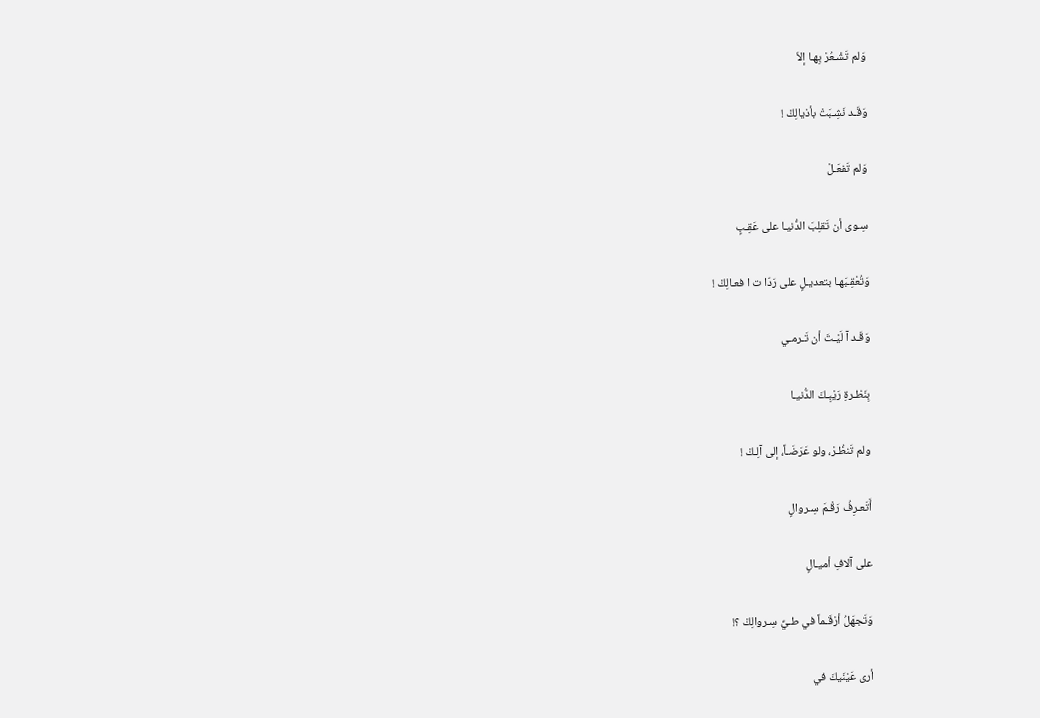وَلم تَشْـعُرْ بِهـا إلاّ

وَقَـد نَشِـبَتْ بأذيالِكْ !

وَلم تَفعَـلْ

سِـوى أن تَقلِبَ الدُّنيـا على عَقِـبٍ

وَتُعْقِـبَهـا بتعديـلٍ على رَدّا ت ا فعـالِكْ !

وَقَـد آ لَيْـتَ أن تَـرمـي

بِنَظـرةِ رَيْبِـكَ الدُّنيـا

ولم تَنظُـرْ، ولو عَرَضَـاً، إلى آلِـكْ !

أَتَعـرِفُ رَقْـمَ سِـروالٍ

على آلافِ أميـالٍ

وَتَجهَلُ أرْقَـماً في طـيِّ سِـروالِكْ ؟!

أرى عَيْنَيكَ في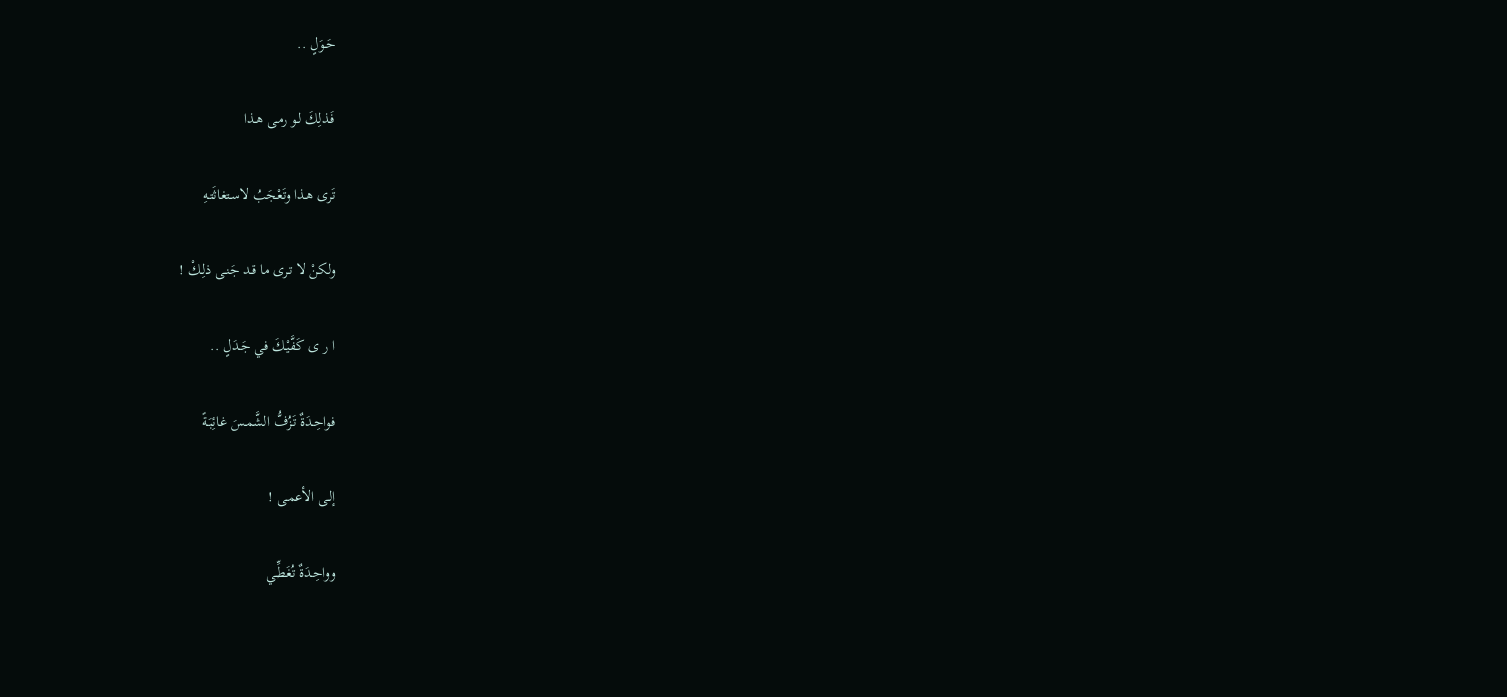حَـوَلٍ ..

فَـذلِكَ لـو رمـى هـذا

تَرى هـذا وتَعْجَبُ لاسـتغاثَتـهِ

ولكنْ لا تـرى ما قـد جَنـى ذلِـكْ !

ا ر ى كَفَّيْـكَ في جَـدَلٍ ..

فواحِـدَةٌ تَـزُفُّ الشَّمـسَ غائِبَـةً

إلـى الأعمـى !

وواحِـدَةٌ تُغَطِّـي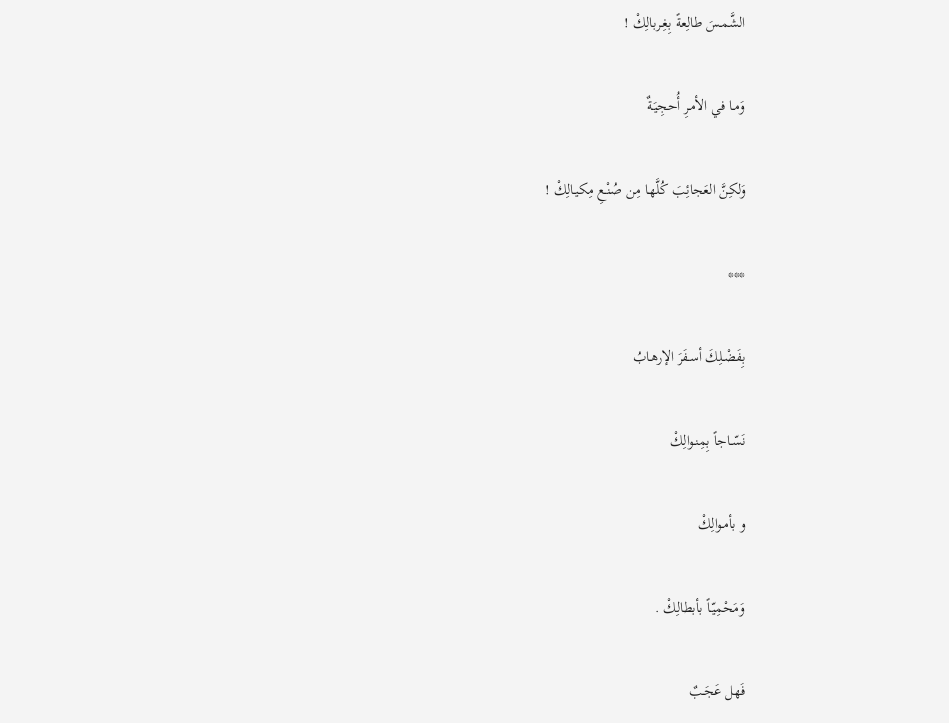الشَّمـسَ طالِعةً بِغِـربالِكْ !

وَمـا في الأمـرِ أُحجِيَـةٌ

وَلكِنَّ العَجائِبَ كُلَّهـا مِن صُنْـعِ مِكيـالِكْ !

***

بِفَضْـلِكَ أسـفَرَ الإرهـابُ

نَسّـاجاً بِمِنـوالِكْ

و بأمـوالِكْ

وَمَحْمِيّـاً بأبطالِكْ .

فَهل عَجَـبٌ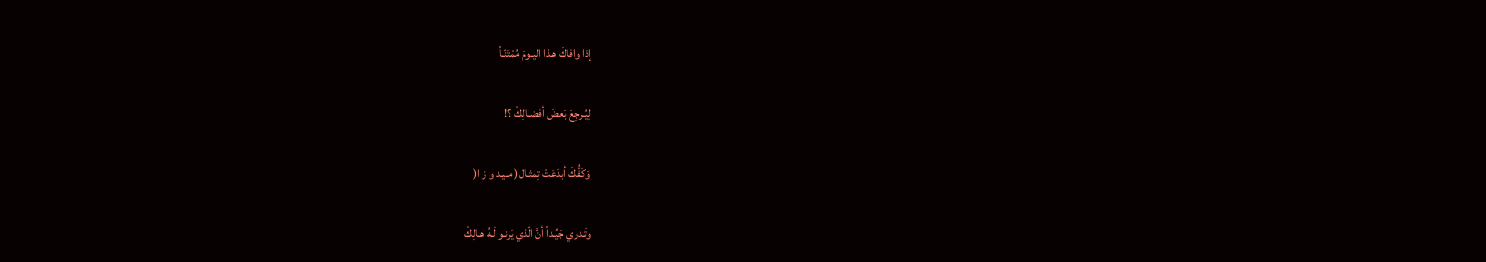إذا وافاكَ هـذا اليـومَ مُمْتَنّـاً

لِيُـرجِعَ بَعضَ أفضـالِكْ ؟!

وَكَفُّكَ أبدَعَتْ تِمثـال( مـيـد و ز ا(

وتَـدري جَيِّـداً أنَّ الّذي يَرنـو لَـهُ هـالِكْ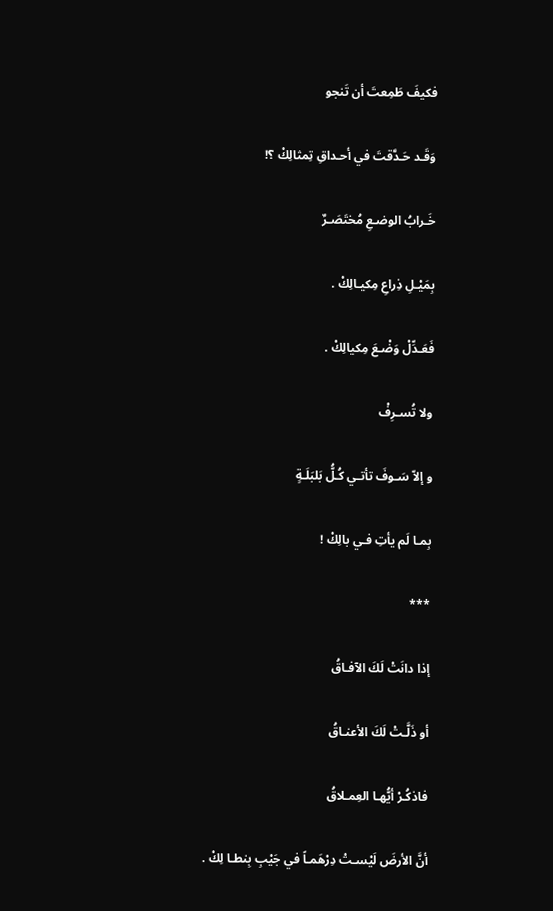فكيفَ طَمِعتَ أن تَنجو

وَقَـد حَـدَّقتَ في أحـداقِ تِمثالِكْ ؟!

خَـرابُ الوضـعِ مُختَصَـرٌ

بِمَيْـلِ ذِراعِ مِكيـالِكْ .

فَعَـدِّلْ وَضْـعَ مِكيالِكْ .

ولا تُسـرِفْ

و إلاّ سَـوفَ تأتـي كُـلُّ بَلبَلَـةٍ

بِمـا لَم يأتِ فـي بالِكْ !

***

إذا دانَتْ لَكَ الآفـاقُ

أو ذَلَّـتْ لَكَ الأعنـاقُ

فاذكُـرْ أيُّهـا العِمـلاقُ

أنَّ الأرضَ لَيْسـتْ دِرْهَمـاً في جَيْبِ بِنطـا لِكْ .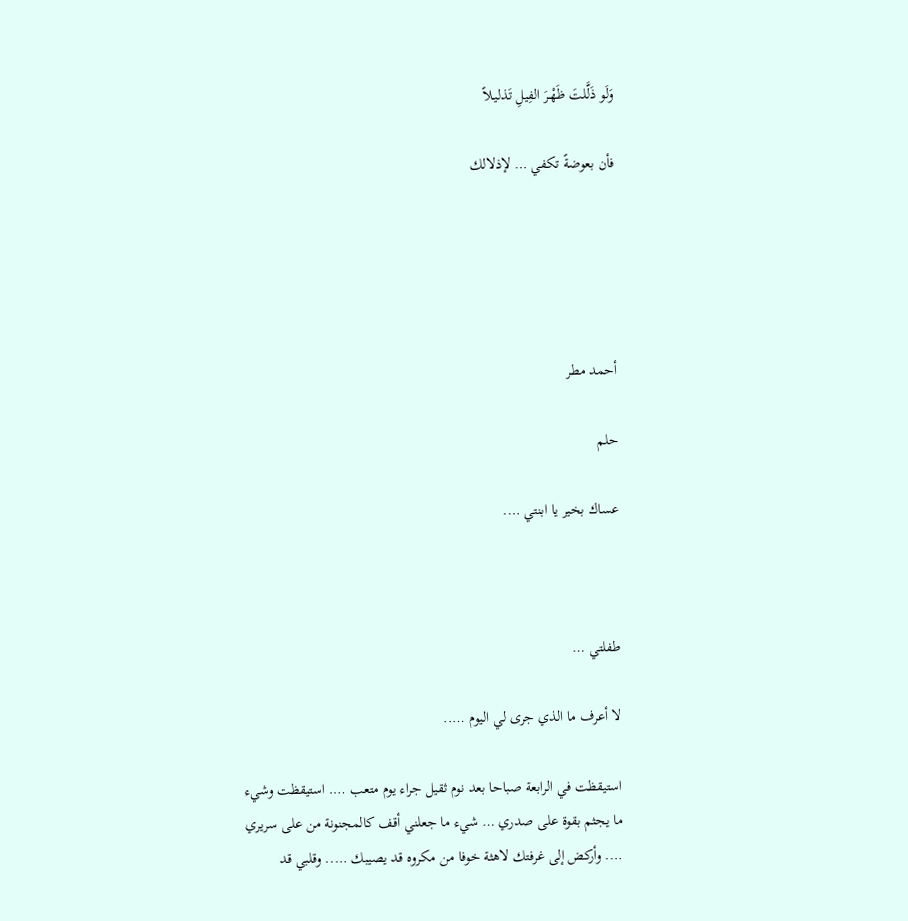وَلَو ذَلَّلتَ ظَهْـرَ الفِيلِ تَذليـلاً

فأن بعوضةً تكفي … لإذلالك





أحمد مطر

حلم

عساك بخير يا ابنتي ….



طفلتي …

لا أعرف ما الذي جرى لي اليوم …..

استيقظت في الرابعة صباحا بعد نوم ثقيل جراء يوم متعب …. استيقظت وشيء ما يجثم بقوة على صدري … شيء ما جعلني أقف كالمجنونة من على سريري …. وأركض إلى غرفتك لاهثة خوفا من مكروه قد يصيبك ….. وقلبي قد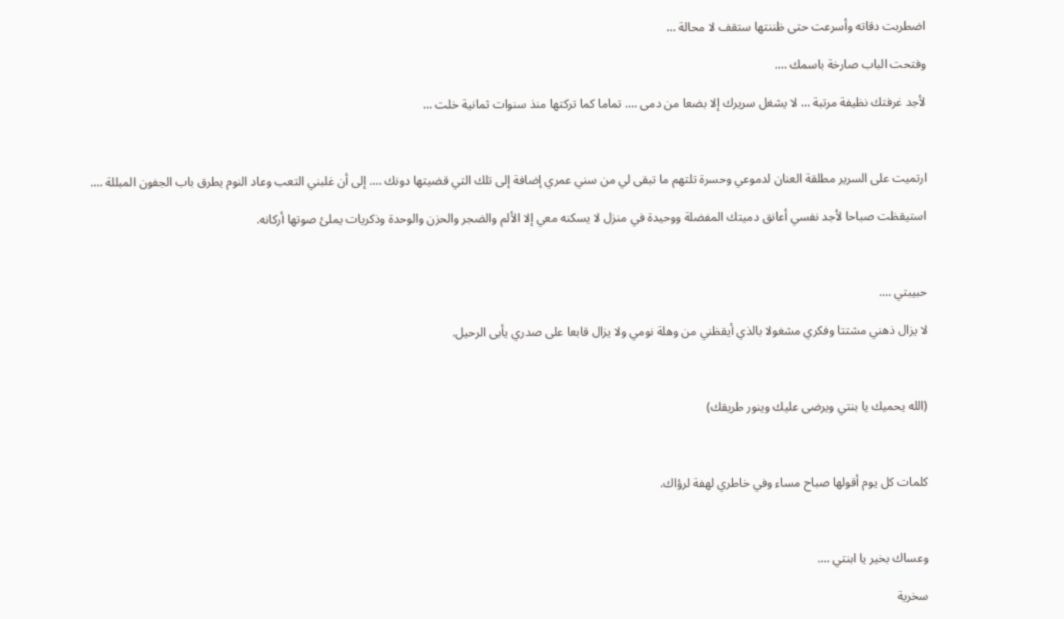اضطربت دقاته وأسرعت حتى ظننتها ستقف لا محالة …

وفتحت الباب صارخة باسمك ….

لأجد غرفتك نظيفة مرتبة … لا يشغل سريرك إلا بضعا من دمى …. تماما كما تركتها منذ سنوات ثمانية خلت …



ارتميت على السرير مطلقة العنان لدموعي وحسرة تلتهم ما تبقى لي من سني عمري إضافة إلى تلك التي قضيتها دونك …. إلى أن غلبني التعب وعاد النوم يطرق باب الجفون المبللة ….

استيقظت صباحا لأجد نفسي أعانق دميتك المفضلة ووحيدة في منزل لا يسكنه معي إلا الألم والضجر والحزن والوحدة وذكريات يملئ صوتها أركانه.



حبيبتي ….

لا يزال ذهني مشتتا وفكري مشغولا بالذي أيقظني من وهلة نومي ولا يزال قابعا على صدري يأبى الرحيل.



(الله يحميك يا بنتي ويرضى عليك وينور طريقك)



كلمات كل يوم أقولها صباح مساء وفي خاطري لهفة لرؤاك.



وعساك بخير يا ابنتي ….

سخرية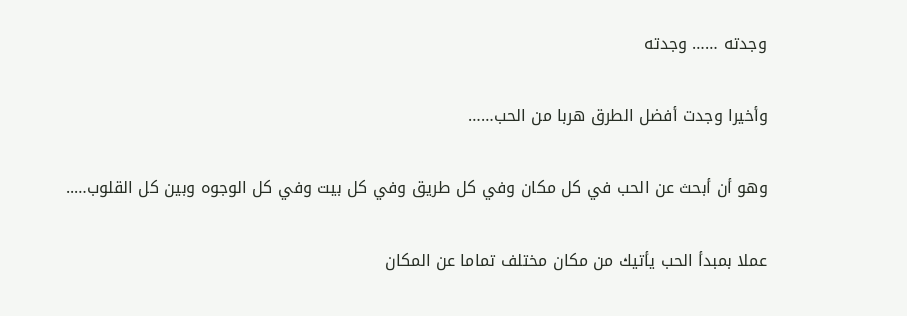وجدته …… وجدته

وأخيرا وجدت أفضل الطرق هربا من الحب……

وهو أن أبحث عن الحب في كل مكان وفي كل طريق وفي كل بيت وفي كل الوجوه وبين كل القلوب…..

عملا بمبدأ الحب يأتيك من مكان مختلف تماما عن المكان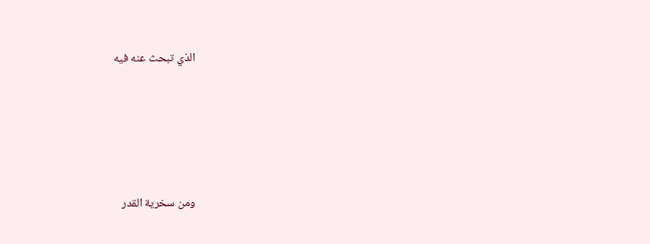الذي تبحث عنه فيه







ومن سخرية القدر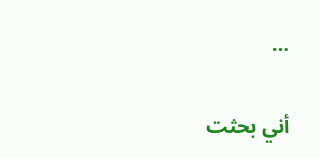…

أني بحثت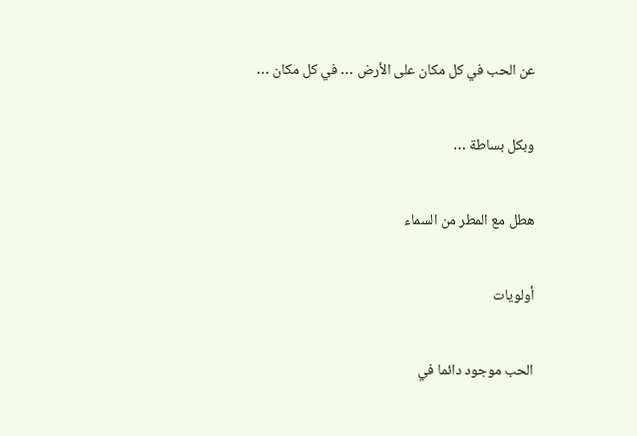عن الحب في كل مكان على الأرض … في كل مكان …

وبكل بساطة …

هطل مع المطر من السماء

أولويات

الحب موجود دائما في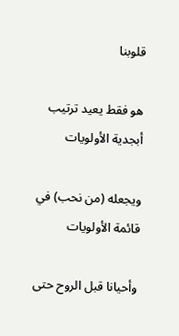قلوبنا

هو فقط يعيد ترتيب أبجدية الأولويات

ويجعله (من نحب) في قائمة الأولويات

وأحيانا قبل الروح حتى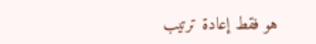هو فقط إعادة ترتيب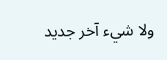ولا شيء آخر جديد